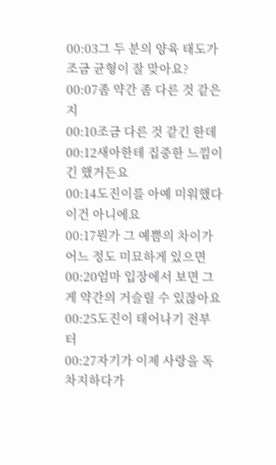00:03그 두 분의 양육 태도가 조금 균형이 잘 맞아요?
00:07좀 약간 좀 다른 것 같은지
00:10조금 다른 것 같긴 한데
00:12새아한테 집중한 느낌이긴 했거든요
00:14도진이를 아예 미워했다 이건 아니에요
00:17뭔가 그 예쁨의 차이가 어느 정도 미묘하게 있으면
00:20엄마 입장에서 보면 그게 약간의 거슬릴 수 있잖아요
00:25도진이 태어나기 전부터
00:27자기가 이제 사랑을 독차지하다가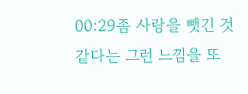00:29좀 사랑을 뺏긴 것 같다는 그런 느낌을 또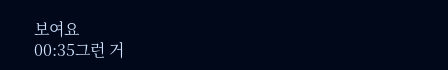보여요
00:35그런 거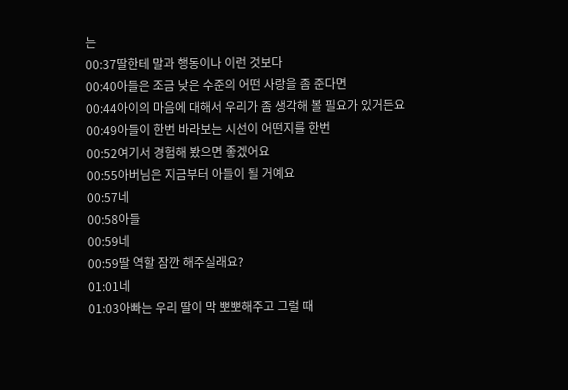는
00:37딸한테 말과 행동이나 이런 것보다
00:40아들은 조금 낮은 수준의 어떤 사랑을 좀 준다면
00:44아이의 마음에 대해서 우리가 좀 생각해 볼 필요가 있거든요
00:49아들이 한번 바라보는 시선이 어떤지를 한번
00:52여기서 경험해 봤으면 좋겠어요
00:55아버님은 지금부터 아들이 될 거예요
00:57네
00:58아들
00:59네
00:59딸 역할 잠깐 해주실래요?
01:01네
01:03아빠는 우리 딸이 막 뽀뽀해주고 그럴 때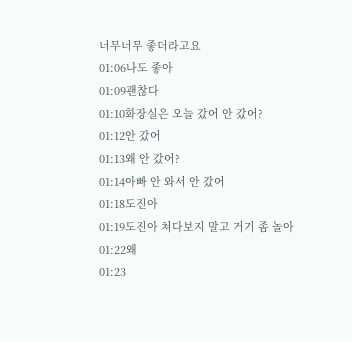너무너무 좋더라고요
01:06나도 좋아
01:09괜찮다
01:10화장실은 오늘 갔어 안 갔어?
01:12안 갔어
01:13왜 안 갔어?
01:14아빠 안 와서 안 갔어
01:18도진아
01:19도진아 쳐다보지 말고 거기 좀 놀아
01:22왜
01:23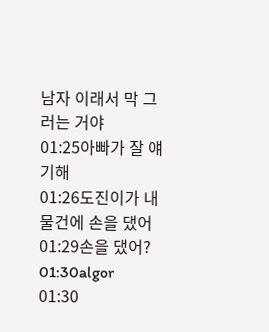남자 이래서 막 그러는 거야
01:25아빠가 잘 얘기해
01:26도진이가 내 물건에 손을 댔어
01:29손을 댔어?
01:30algor
01:30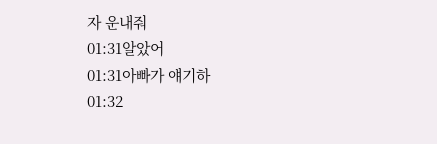자 운내줘
01:31알았어
01:31아빠가 얘기하
01:32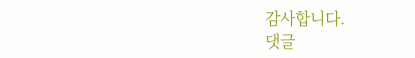감사합니다.
댓글